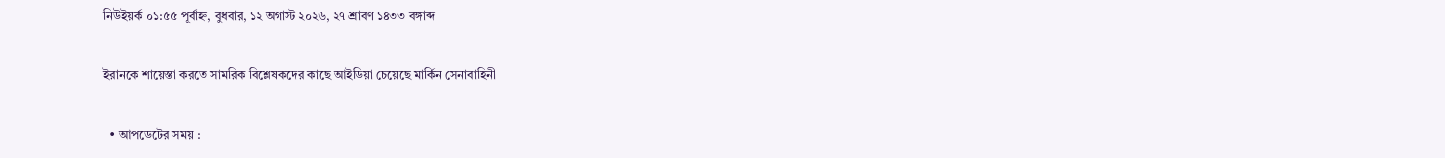নিউইয়র্ক ০১:৫৫ পূর্বাহ্ন, বুধবার, ১২ অগাস্ট ২০২৬, ২৭ শ্রাবণ ১৪৩৩ বঙ্গাব্দ

ইরানকে শায়েস্তা করতে সামরিক বিশ্লেষকদের কাছে আইডিয়া চেয়েছে মার্কিন সেনাবাহিনী

  • আপডেটের সময় :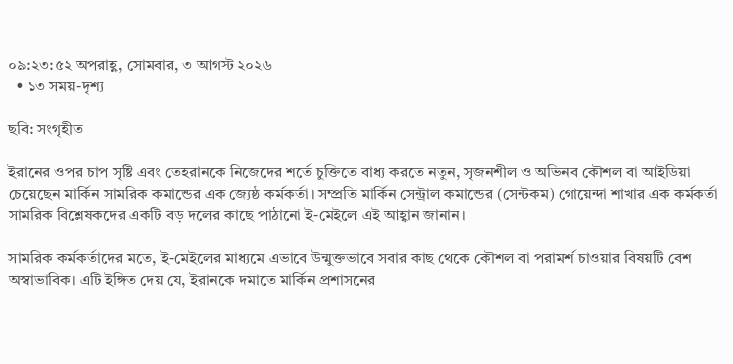০৯:২৩:৫২ অপরাহ্ণ, সোমবার, ৩ আগস্ট ২০২৬
  • ১৩ সময়-দৃশ্য

ছবি: সংগৃহীত

ইরানের ওপর চাপ সৃষ্টি এবং তেহরানকে নিজেদের শর্তে চুক্তিতে বাধ্য করতে নতুন, সৃজনশীল ও অভিনব কৌশল বা আইডিয়া চেয়েছেন মার্কিন সামরিক কমান্ডের এক জ্যেষ্ঠ কর্মকর্তা। সম্প্রতি মার্কিন সেন্ট্রাল কমান্ডের (সেন্টকম) গোয়েন্দা শাখার এক কর্মকর্তা সামরিক বিশ্লেষকদের একটি বড় দলের কাছে পাঠানো ই-মেইলে এই আহ্বান জানান।

সামরিক কর্মকর্তাদের মতে, ই-মেইলের মাধ্যমে এভাবে উন্মুক্তভাবে সবার কাছ থেকে কৌশল বা পরামর্শ চাওয়ার বিষয়টি বেশ অস্বাভাবিক। এটি ইঙ্গিত দেয় যে, ইরানকে দমাতে মার্কিন প্রশাসনের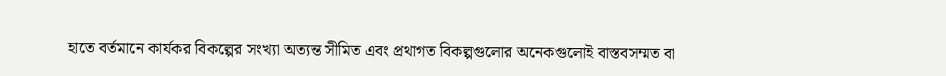হাতে বর্তমানে কার্যকর বিকল্পের সংখ্যা অত্যন্ত সীমিত এবং প্রথাগত বিকল্পগুলোর অনেকগুলোই বাস্তবসম্মত বা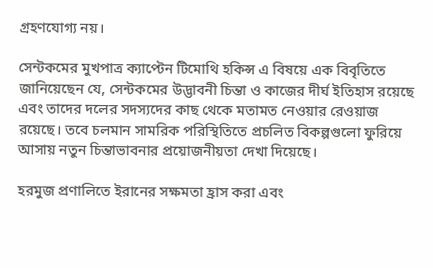গ্রহণযোগ্য নয়।

সেন্টকমের মুখপাত্র ক্যাপ্টেন টিমোথি হকিন্স এ বিষয়ে এক বিবৃতিতে জানিয়েছেন যে, সেন্টকমের উদ্ভাবনী চিন্তা ও কাজের দীর্ঘ ইতিহাস রয়েছে এবং তাদের দলের সদস্যদের কাছ থেকে মতামত নেওয়ার রেওয়াজ রয়েছে। তবে চলমান সামরিক পরিস্থিতিতে প্রচলিত বিকল্পগুলো ফুরিয়ে আসায় নতুন চিন্তাভাবনার প্রয়োজনীয়তা দেখা দিয়েছে।

হরমুজ প্রণালিতে ইরানের সক্ষমতা হ্রাস করা এবং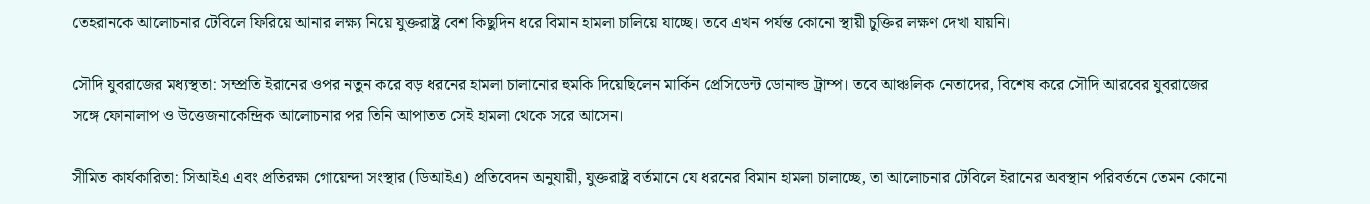তেহরানকে আলোচনার টেবিলে ফিরিয়ে আনার লক্ষ্য নিয়ে যুক্তরাষ্ট্র বেশ কিছুদিন ধরে বিমান হামলা চালিয়ে যাচ্ছে। তবে এখন পর্যন্ত কোনো স্থায়ী চুক্তির লক্ষণ দেখা যায়নি।

সৌদি যুবরাজের মধ্যস্থতা: সম্প্রতি ইরানের ওপর নতুন করে বড় ধরনের হামলা চালানোর হুমকি দিয়েছিলেন মার্কিন প্রেসিডেন্ট ডোনাল্ড ট্রাম্প। তবে আঞ্চলিক নেতাদের, বিশেষ করে সৌদি আরবের যুবরাজের সঙ্গে ফোনালাপ ও উত্তেজনাকেন্দ্রিক আলোচনার পর তিনি আপাতত সেই হামলা থেকে সরে আসেন।

সীমিত কার্যকারিতা: সিআইএ এবং প্রতিরক্ষা গোয়েন্দা সংস্থার (ডিআইএ) প্রতিবেদন অনুযায়ী, যুক্তরাষ্ট্র বর্তমানে যে ধরনের বিমান হামলা চালাচ্ছে, তা আলোচনার টেবিলে ইরানের অবস্থান পরিবর্তনে তেমন কোনো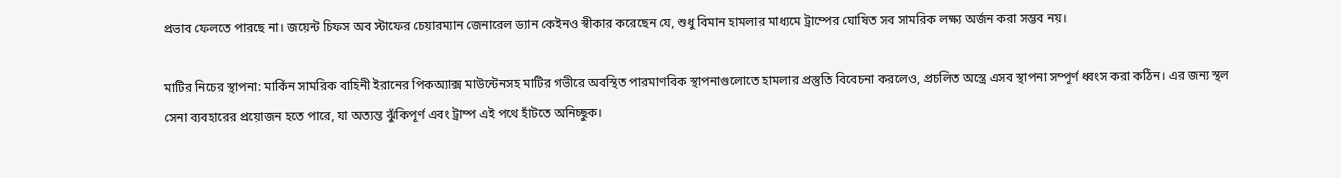প্রভাব ফেলতে পারছে না। জয়েন্ট চিফস অব স্টাফের চেয়ারম্যান জেনারেল ড্যান কেইনও স্বীকার করেছেন যে, শুধু বিমান হামলার মাধ্যমে ট্রাম্পের ঘোষিত সব সামরিক লক্ষ্য অর্জন করা সম্ভব নয়।

মাটির নিচের স্থাপনা: মার্কিন সামরিক বাহিনী ইরানের পিকঅ্যাক্স মাউন্টেনসহ মাটির গভীরে অবস্থিত পারমাণবিক স্থাপনাগুলোতে হামলার প্রস্তুতি বিবেচনা করলেও, প্রচলিত অস্ত্রে এসব স্থাপনা সম্পূর্ণ ধ্বংস করা কঠিন। এর জন্য স্থল সেনা ব্যবহারের প্রয়োজন হতে পারে, যা অত্যন্ত ঝুঁকিপূর্ণ এবং ট্রাম্প এই পথে হাঁটতে অনিচ্ছুক।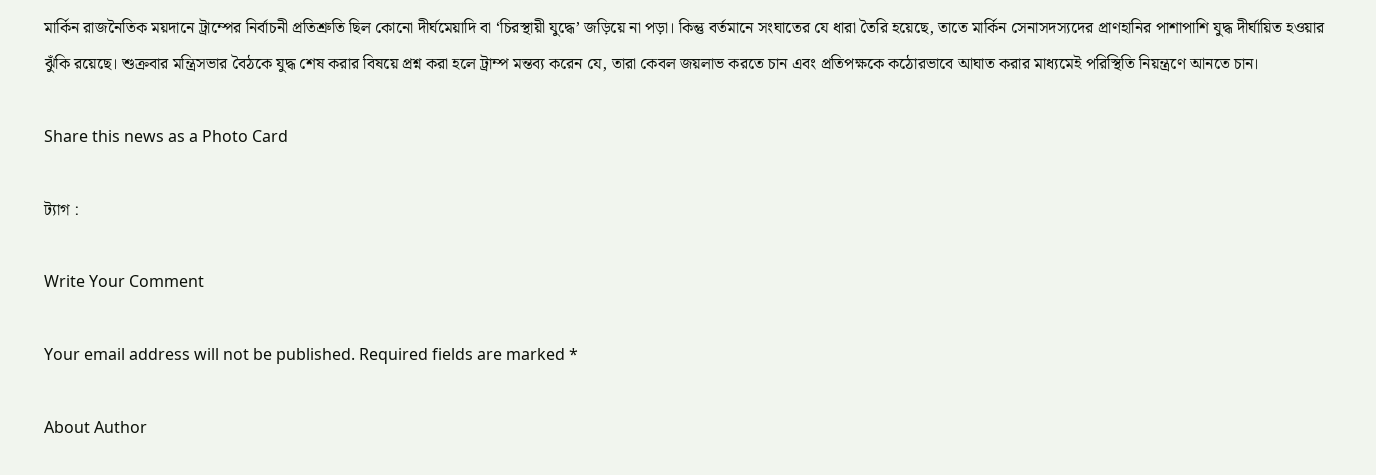মার্কিন রাজনৈতিক ময়দানে ট্রাম্পের নির্বাচনী প্রতিশ্রুতি ছিল কোনো দীর্ঘমেয়াদি বা ‘চিরস্থায়ী যুদ্ধে’ জড়িয়ে না পড়া। কিন্তু বর্তমানে সংঘাতের যে ধারা তৈরি হয়েছে, তাতে মার্কিন সেনাসদস্যদের প্রাণহানির পাশাপাশি যুদ্ধ দীর্ঘায়িত হওয়ার ঝুঁকি রয়েছে। শুক্রবার মন্ত্রিসভার বৈঠকে যুদ্ধ শেষ করার বিষয়ে প্রশ্ন করা হলে ট্রাম্প মন্তব্য করেন যে, তারা কেবল জয়লাভ করতে চান এবং প্রতিপক্ষকে কঠোরভাবে আঘাত করার মাধ্যমেই পরিস্থিতি নিয়ন্ত্রণে আনতে চান।

Share this news as a Photo Card

ট্যাগ :

Write Your Comment

Your email address will not be published. Required fields are marked *

About Author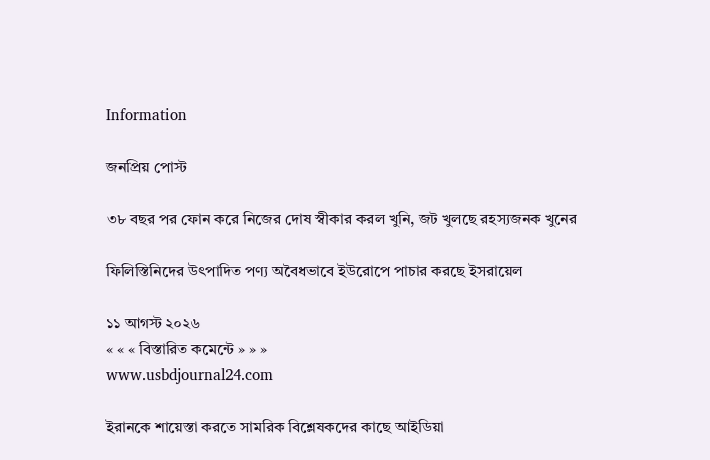Information

জনপ্রিয় পোস্ট

৩৮ বছর পর ফোন করে নিজের দোষ স্বীকার করল খুনি, জট খুলছে রহস্যজনক খুনের

ফিলিস্তিনিদের উৎপাদিত পণ্য অবৈধভাবে ইউরোপে পাচার করছে ইসরায়েল

১১ আগস্ট ২০২৬
« « « বিস্তারিত কমেন্টে » » »
www.usbdjournal24.com

ইরানকে শায়েস্তা করতে সামরিক বিশ্লেষকদের কাছে আইডিয়া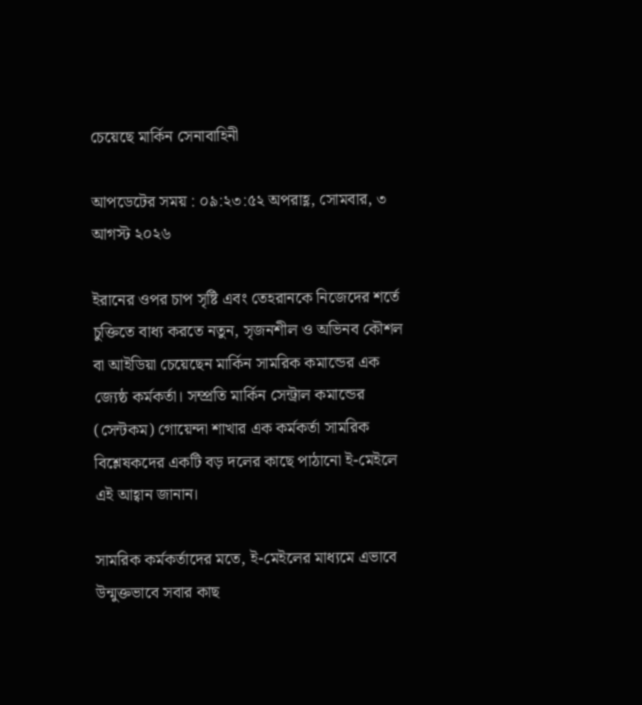চেয়েছে মার্কিন সেনাবাহিনী

আপডেটের সময় : ০৯:২৩:৫২ অপরাহ্ণ, সোমবার, ৩ আগস্ট ২০২৬

ইরানের ওপর চাপ সৃষ্টি এবং তেহরানকে নিজেদের শর্তে চুক্তিতে বাধ্য করতে নতুন, সৃজনশীল ও অভিনব কৌশল বা আইডিয়া চেয়েছেন মার্কিন সামরিক কমান্ডের এক জ্যেষ্ঠ কর্মকর্তা। সম্প্রতি মার্কিন সেন্ট্রাল কমান্ডের (সেন্টকম) গোয়েন্দা শাখার এক কর্মকর্তা সামরিক বিশ্লেষকদের একটি বড় দলের কাছে পাঠানো ই-মেইলে এই আহ্বান জানান।

সামরিক কর্মকর্তাদের মতে, ই-মেইলের মাধ্যমে এভাবে উন্মুক্তভাবে সবার কাছ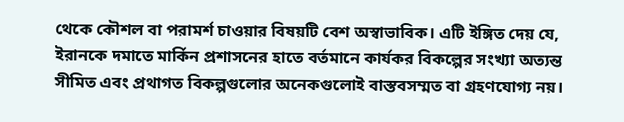থেকে কৌশল বা পরামর্শ চাওয়ার বিষয়টি বেশ অস্বাভাবিক। এটি ইঙ্গিত দেয় যে, ইরানকে দমাতে মার্কিন প্রশাসনের হাতে বর্তমানে কার্যকর বিকল্পের সংখ্যা অত্যন্ত সীমিত এবং প্রথাগত বিকল্পগুলোর অনেকগুলোই বাস্তবসম্মত বা গ্রহণযোগ্য নয়।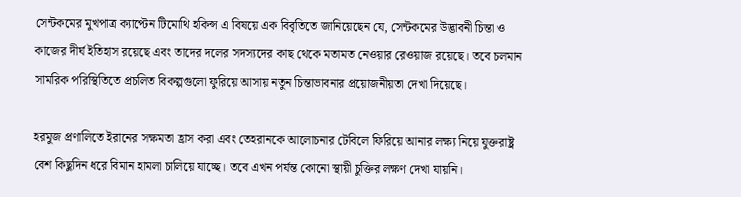সেন্টকমের মুখপাত্র ক্যাপ্টেন টিমোথি হকিন্স এ বিষয়ে এক বিবৃতিতে জানিয়েছেন যে, সেন্টকমের উদ্ভাবনী চিন্তা ও কাজের দীর্ঘ ইতিহাস রয়েছে এবং তাদের দলের সদস্যদের কাছ থেকে মতামত নেওয়ার রেওয়াজ রয়েছে। তবে চলমান সামরিক পরিস্থিতিতে প্রচলিত বিকল্পগুলো ফুরিয়ে আসায় নতুন চিন্তাভাবনার প্রয়োজনীয়তা দেখা দিয়েছে।

হরমুজ প্রণালিতে ইরানের সক্ষমতা হ্রাস করা এবং তেহরানকে আলোচনার টেবিলে ফিরিয়ে আনার লক্ষ্য নিয়ে যুক্তরাষ্ট্র বেশ কিছুদিন ধরে বিমান হামলা চালিয়ে যাচ্ছে। তবে এখন পর্যন্ত কোনো স্থায়ী চুক্তির লক্ষণ দেখা যায়নি।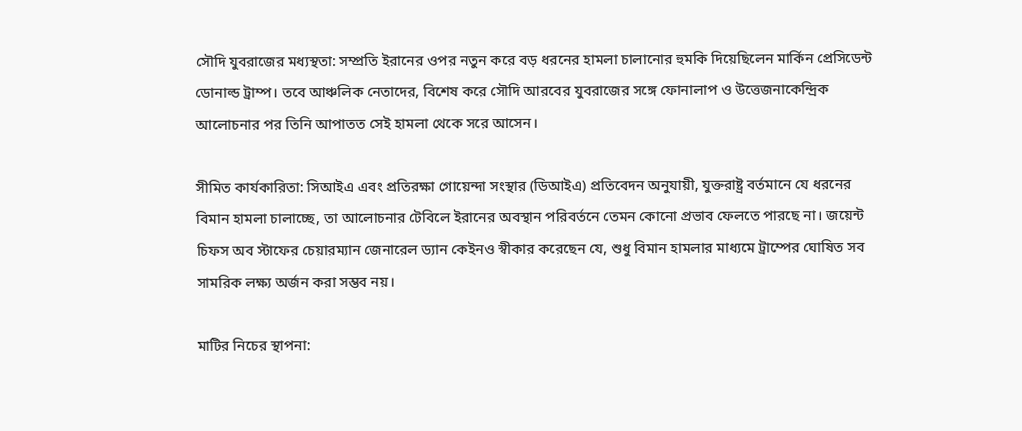সৌদি যুবরাজের মধ্যস্থতা: সম্প্রতি ইরানের ওপর নতুন করে বড় ধরনের হামলা চালানোর হুমকি দিয়েছিলেন মার্কিন প্রেসিডেন্ট ডোনাল্ড ট্রাম্প। তবে আঞ্চলিক নেতাদের, বিশেষ করে সৌদি আরবের যুবরাজের সঙ্গে ফোনালাপ ও উত্তেজনাকেন্দ্রিক আলোচনার পর তিনি আপাতত সেই হামলা থেকে সরে আসেন।

সীমিত কার্যকারিতা: সিআইএ এবং প্রতিরক্ষা গোয়েন্দা সংস্থার (ডিআইএ) প্রতিবেদন অনুযায়ী, যুক্তরাষ্ট্র বর্তমানে যে ধরনের বিমান হামলা চালাচ্ছে, তা আলোচনার টেবিলে ইরানের অবস্থান পরিবর্তনে তেমন কোনো প্রভাব ফেলতে পারছে না। জয়েন্ট চিফস অব স্টাফের চেয়ারম্যান জেনারেল ড্যান কেইনও স্বীকার করেছেন যে, শুধু বিমান হামলার মাধ্যমে ট্রাম্পের ঘোষিত সব সামরিক লক্ষ্য অর্জন করা সম্ভব নয়।

মাটির নিচের স্থাপনা: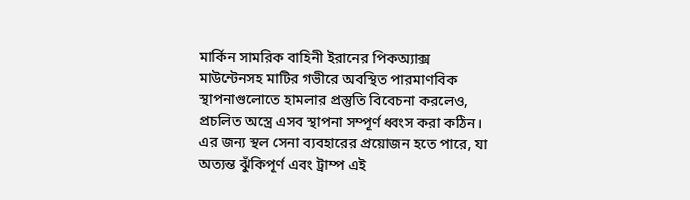মার্কিন সামরিক বাহিনী ইরানের পিকঅ্যাক্স মাউন্টেনসহ মাটির গভীরে অবস্থিত পারমাণবিক স্থাপনাগুলোতে হামলার প্রস্তুতি বিবেচনা করলেও, প্রচলিত অস্ত্রে এসব স্থাপনা সম্পূর্ণ ধ্বংস করা কঠিন। এর জন্য স্থল সেনা ব্যবহারের প্রয়োজন হতে পারে, যা অত্যন্ত ঝুঁকিপূর্ণ এবং ট্রাম্প এই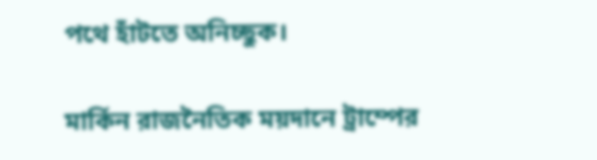পথে হাঁটতে অনিচ্ছুক।

মার্কিন রাজনৈতিক ময়দানে ট্রাম্পের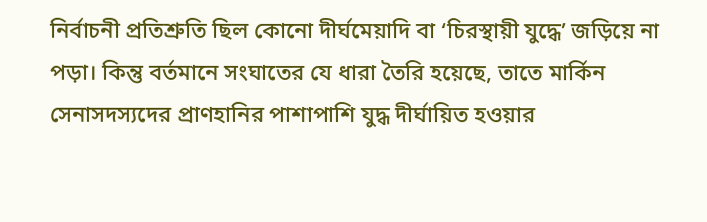নির্বাচনী প্রতিশ্রুতি ছিল কোনো দীর্ঘমেয়াদি বা ‘চিরস্থায়ী যুদ্ধে’ জড়িয়ে না পড়া। কিন্তু বর্তমানে সংঘাতের যে ধারা তৈরি হয়েছে, তাতে মার্কিন সেনাসদস্যদের প্রাণহানির পাশাপাশি যুদ্ধ দীর্ঘায়িত হওয়ার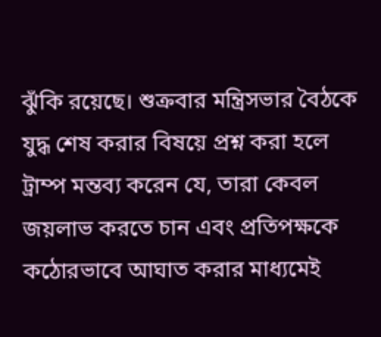ঝুঁকি রয়েছে। শুক্রবার মন্ত্রিসভার বৈঠকে যুদ্ধ শেষ করার বিষয়ে প্রশ্ন করা হলে ট্রাম্প মন্তব্য করেন যে, তারা কেবল জয়লাভ করতে চান এবং প্রতিপক্ষকে কঠোরভাবে আঘাত করার মাধ্যমেই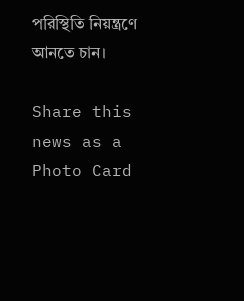পরিস্থিতি নিয়ন্ত্রণে আনতে চান।

Share this news as a Photo Card